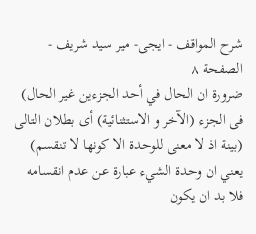شرح المواقف - ايجى- مير سيد شريف - الصفحة ٨
ضرورة ان الحال في أحد الجزءين غير الحال) فى الجزء (الآخر و الاستثنائية) أى بطلان التالى (بينة اذ لا معنى للوحدة الا كونها لا تنقسم) يعني ان وحدة الشيء عبارة عن عدم انقسامه فلا بد ان يكون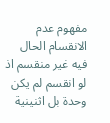مفهوم عدم الانقسام الحال فيه غير منقسم اذ لو انقسم لم يكن وحدة بل اثنينية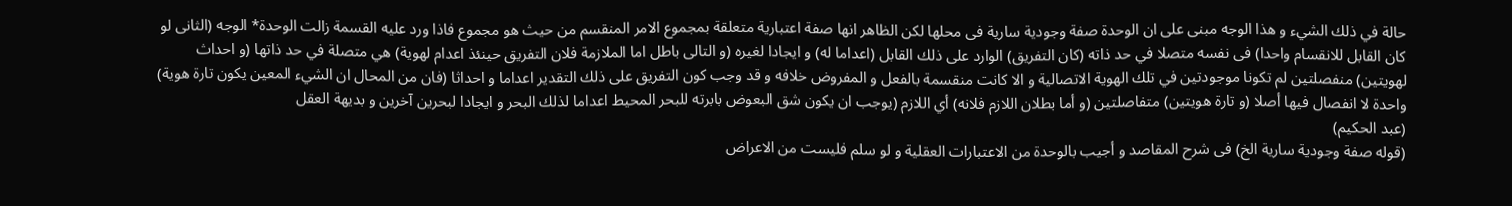حالة في ذلك الشيء و هذا الوجه مبنى على ان الوحدة صفة وجودية سارية فى محلها لكن الظاهر انها صفة اعتبارية متعلقة بمجموع الامر المنقسم من حيث هو مجموع فاذا ورد عليه القسمة زالت الوحدة* الوجه (الثانى لو كان القابل للانقسام واحدا) فى نفسه متصلا في حد ذاته (كان التفريق) الوارد على ذلك القابل (اعداما له) و ايجادا لغيره (و التالى باطل اما الملازمة فلان التفريق حينئذ اعدام لهوية) هي متصلة في حد ذاتها (و احداث لهويتين) منفصلتين لم تكونا موجودتين في تلك الهوية الاتصالية و الا كانت منقسمة بالفعل و المفروض خلافه و قد وجب كون التفريق على ذلك التقدير اعداما و احداثا (فان من المحال ان الشيء المعين يكون تارة هوية) واحدة لا انفصال فيها أصلا (و تارة هويتين) متفاصلتين (و أما بطلان اللازم فلانه) أي اللازم (يوجب ان يكون شق البعوض بابرته للبحر المحيط اعداما لذلك البحر و ايجادا لبحرين آخرين و بديهة العقل
(عبد الحكيم)
(قوله صفة وجودية سارية الخ) فى شرح المقاصد و أجيب بالوحدة من الاعتبارات العقلية و لو سلم فليست من الاعراض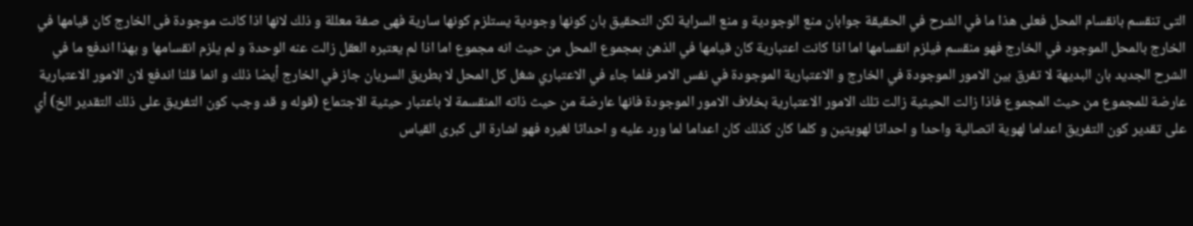التى تنقسم بانقسام المحل فعلى هذا ما في الشرح في الحقيقة جوابان منع الوجودية و منع السراية لكن التحقيق بان كونها وجودية يستلزم كونها سارية فهى صفة معللة و ذلك لانها اذا كانت موجودة فى الخارج كان قيامها في الخارج بالمحل الموجود في الخارج فهو منقسم فيلزم انقسامها اما اذا كانت اعتبارية كان قيامها في الذهن بمجموع المحل من حيث انه مجموع اما اذا لم يعتبره العقل زالت عنه الوحدة و لم يلزم انقسامها و بهذا اندفع ما في الشرح الجديد بان البديهة لا تفرق بين الامور الموجودة في الخارج و الاعتبارية الموجودة في نفس الامر فلما جاء في الاعتباري شغل كل المحل لا بطريق السريان جاز في الخارج أيضا ذلك و انما قلنا اندفع لان الامور الاعتبارية عارضة للمجموع من حيث المجموع فاذا زالت الحيثية زالت تلك الامور الاعتبارية بخلاف الامور الموجودة فانها عارضة من حيث ذاته المنقسمة لا باعتبار حيثية الاجتماع (قوله و قد وجب كون التفريق على ذلك التقدير الخ) أي على تقدير كون التفريق اعداما لهوية اتصالية واحدا و احداثا لهويتين و كلما كان كذلك كان اعداما لما ورد عليه و احداثا لغيره فهو اشارة الى كبرى القياس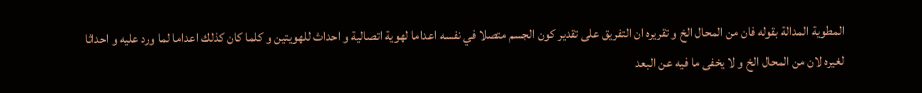المطوية المدالة بقوله فان من المحال الخ و تقريره ان التفريق على تقدير كون الجسم متصلا في نفسه اعداما لهوية اتصالية و احداث للهويتين و كلما كان كذلك اعداما لما ورد عليه و احداثا لغيره لان من المحال الخ و لا يخفى ما فيه عن البعد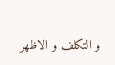و التكلف و الاظهر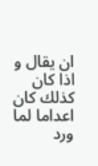ان يقال و اذا كان كذلك كان اعداما لما ورد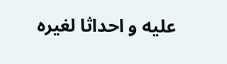عليه و احداثا لغيره